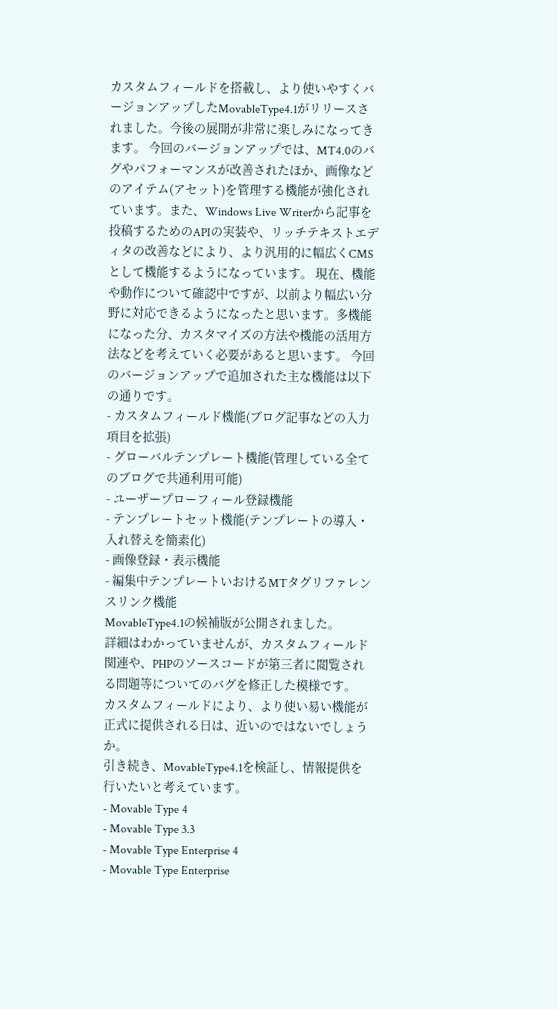カスタムフィールドを搭載し、より使いやすくバージョンアップしたMovableType4.1がリリースされました。今後の展開が非常に楽しみになってきます。 今回のバージョンアップでは、MT4.0のバグやパフォーマンスが改善されたほか、画像などのアイテム(アセット)を管理する機能が強化されています。また、Windows Live Writerから記事を投稿するためのAPIの実装や、リッチテキストエディタの改善などにより、より汎用的に幅広くCMSとして機能するようになっています。 現在、機能や動作について確認中ですが、以前より幅広い分野に対応できるようになったと思います。多機能になった分、カスタマイズの方法や機能の活用方法などを考えていく必要があると思います。 今回のバージョンアップで追加された主な機能は以下の通りです。
- カスタムフィールド機能(ブログ記事などの入力項目を拡張)
- グローバルテンプレート機能(管理している全てのブログで共通利用可能)
- ユーザープローフィール登録機能
- テンプレートセット機能(テンプレートの導入・入れ替えを簡素化)
- 画像登録・表示機能
- 編集中テンプレートいおけるMTタグリファレンスリンク機能
MovableType4.1の候補版が公開されました。
詳細はわかっていませんが、カスタムフィールド関連や、PHPのソースコードが第三者に閲覧される問題等についてのバグを修正した模様です。
カスタムフィールドにより、より使い易い機能が正式に提供される日は、近いのではないでしょうか。
引き続き、MovableType4.1を検証し、情報提供を行いたいと考えています。
- Movable Type 4
- Movable Type 3.3
- Movable Type Enterprise 4
- Movable Type Enterprise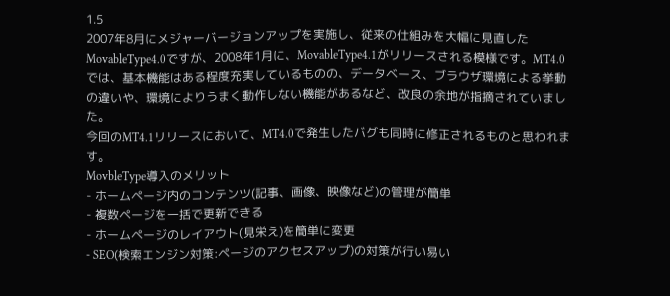1.5
2007年8月にメジャーバージョンアップを実施し、従来の仕組みを大幅に見直したMovableType4.0ですが、2008年1月に、MovableType4.1がリリースされる模様です。MT4.0では、基本機能はある程度充実しているものの、データベース、ブラウザ環境による挙動の違いや、環境によりうまく動作しない機能があるなど、改良の余地が指摘されていました。
今回のMT4.1リリースにおいて、MT4.0で発生したバグも同時に修正されるものと思われます。
MovbleType導入のメリット
- ホームページ内のコンテンツ(記事、画像、映像など)の管理が簡単
- 複数ページを一括で更新できる
- ホームページのレイアウト(見栄え)を簡単に変更
- SEO(検索エンジン対策:ページのアクセスアップ)の対策が行い易い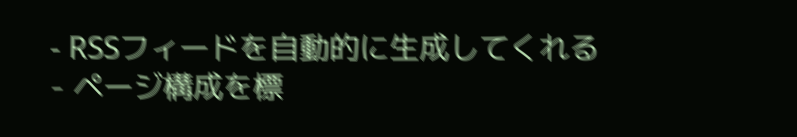- RSSフィードを自動的に生成してくれる
- ページ構成を標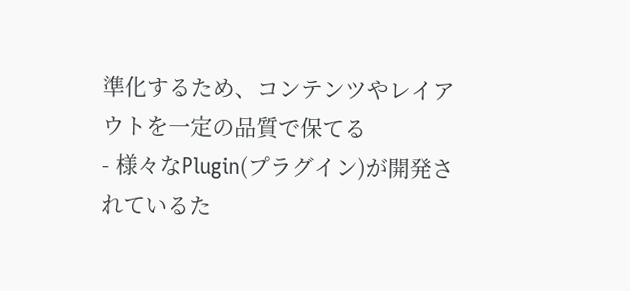準化するため、コンテンツやレイアウトを一定の品質で保てる
- 様々なPlugin(プラグイン)が開発されているた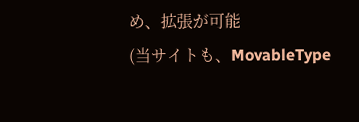め、拡張が可能
(当サイトも、MovableType